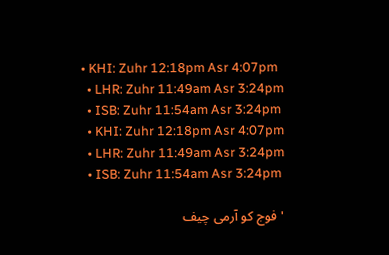• KHI: Zuhr 12:18pm Asr 4:07pm
  • LHR: Zuhr 11:49am Asr 3:24pm
  • ISB: Zuhr 11:54am Asr 3:24pm
  • KHI: Zuhr 12:18pm Asr 4:07pm
  • LHR: Zuhr 11:49am Asr 3:24pm
  • ISB: Zuhr 11:54am Asr 3:24pm

'فوج کو آرمی چیف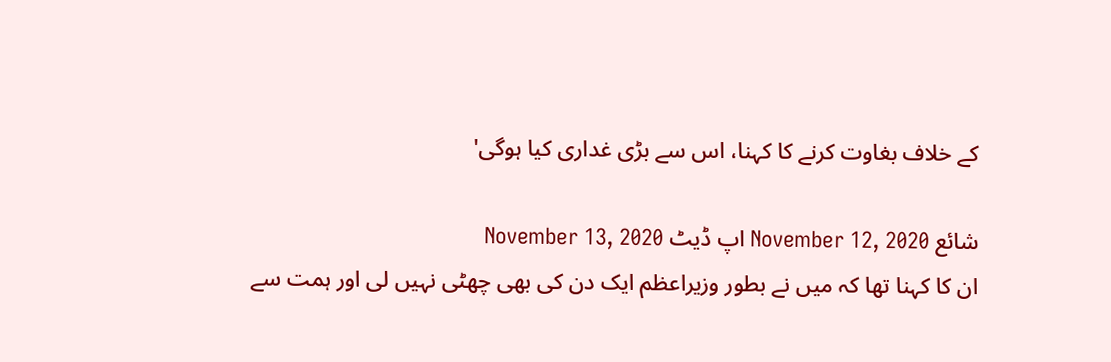کے خلاف بغاوت کرنے کا کہنا، اس سے بڑی غداری کیا ہوگی'

شائع November 12, 2020 اپ ڈیٹ November 13, 2020
ان کا کہنا تھا کہ میں نے بطور وزیراعظم ایک دن کی بھی چھٹی نہیں لی اور ہمت سے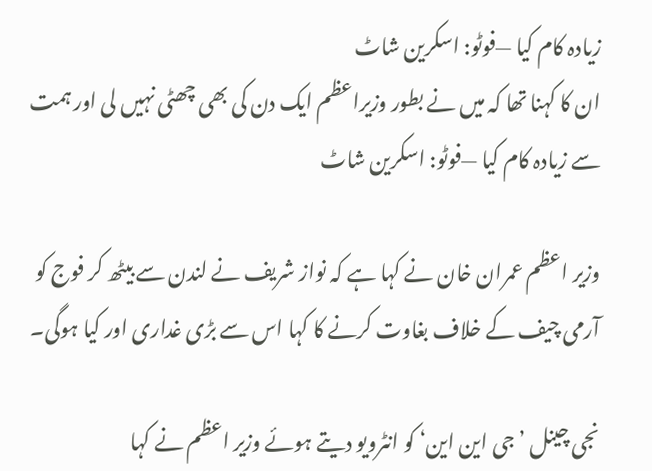زیادہ کام کیا —فوٹو: اسکرین شاٹ
ان کا کہنا تھا کہ میں نے بطور وزیراعظم ایک دن کی بھی چھٹی نہیں لی اور ہمت سے زیادہ کام کیا —فوٹو: اسکرین شاٹ

وزیر اعظم عمران خان نے کہا ہے کہ نواز شریف نے لندن سے بیٹھ کر فوج کو آرمی چیف کے خلاف بغاوت کرنے کا کہا اس سے بڑی غداری اور کیا ہوگی۔

نجی چینل ’جی این این‘ کو انٹرویو دیتے ہوئے وزیر اعظم نے کہا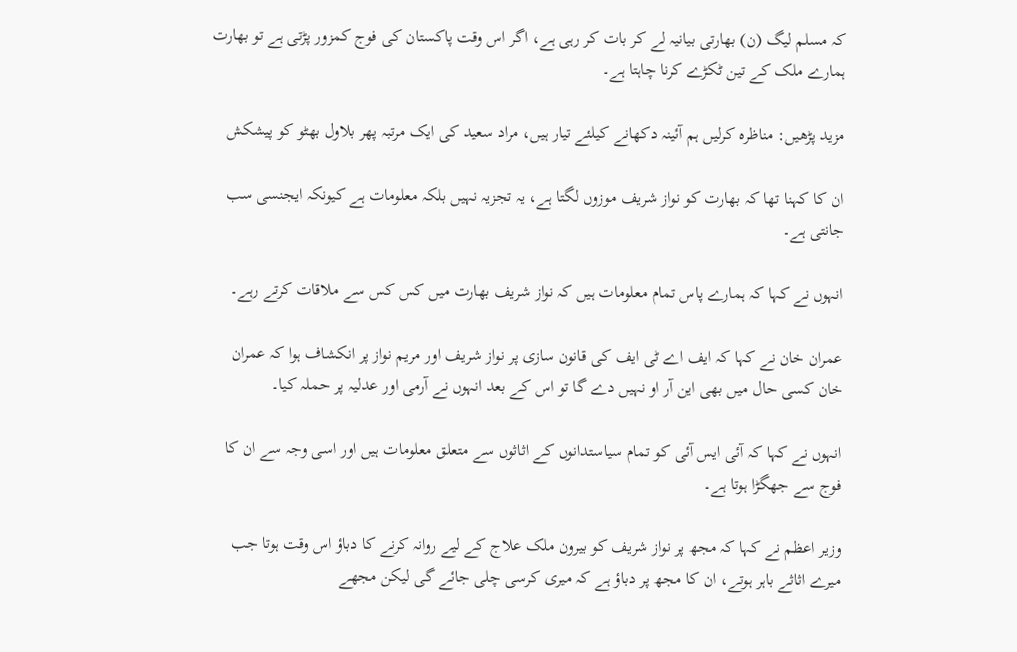کہ مسلم لیگ (ن) بھارتی بیانیہ لے کر بات کر رہی ہے، اگر اس وقت پاکستان کی فوج کمزور پڑتی ہے تو بھارت ہمارے ملک کے تین ٹکڑے کرنا چاہتا ہے۔

مزید پڑھیں: مناظرہ کرلیں ہم آئینہ دکھانے کیلئے تیار ہیں، مراد سعید کی ایک مرتبہ پھر بلاول بھٹو کو پیشکش

ان کا کہنا تھا کہ بھارت کو نواز شریف موزوں لگتا ہے، یہ تجزیہ نہیں بلکہ معلومات ہے کیونکہ ایجنسی سب جانتی ہے۔

انہوں نے کہا کہ ہمارے پاس تمام معلومات ہیں کہ نواز شریف بھارت میں کس کس سے ملاقات کرتے رہے۔

عمران خان نے کہا کہ ایف اے ٹی ایف کی قانون سازی پر نواز شریف اور مریم نواز پر انکشاف ہوا کہ عمران خان کسی حال میں بھی این آر او نہیں دے گا تو اس کے بعد انہوں نے آرمی اور عدلیہ پر حملہ کیا۔

انہوں نے کہا کہ آئی ایس آئی کو تمام سیاستدانوں کے اثاثوں سے متعلق معلومات ہیں اور اسی وجہ سے ان کا فوج سے جھگڑا ہوتا ہے۔

وزیر اعظم نے کہا کہ مجھ پر نواز شریف کو بیرون ملک علاج کے لیے روانہ کرنے کا دباؤ اس وقت ہوتا جب میرے اثاثے باہر ہوتے، ان کا مجھ پر دباؤ ہے کہ میری کرسی چلی جائے گی لیکن مجھے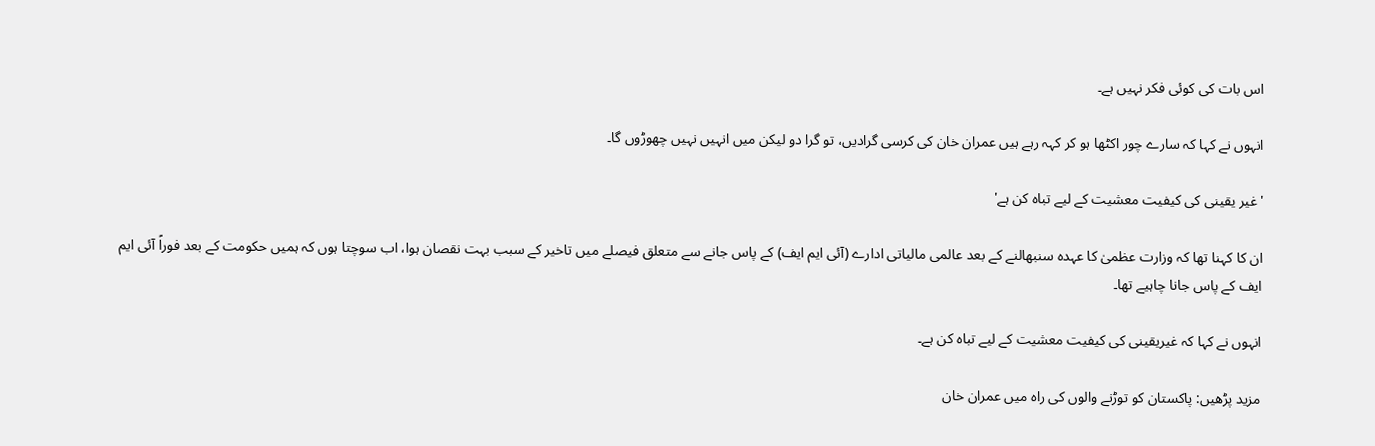اس بات کی کوئی فکر نہیں ہے۔

انہوں نے کہا کہ سارے چور اکٹھا ہو کر کہہ رہے ہیں عمران خان کی کرسی گرادیں، تو گرا دو لیکن میں انہیں نہیں چھوڑوں گا۔

'غیر یقینی کی کیفیت معشیت کے لیے تباہ کن ہے'

ان کا کہنا تھا کہ وزارت عظمیٰ کا عہدہ سنبھالنے کے بعد عالمی مالیاتی ادارے (آئی ایم ایف) کے پاس جانے سے متعلق فیصلے میں تاخیر کے سبب بہت نقصان ہوا، اب سوچتا ہوں کہ ہمیں حکومت کے بعد فوراً آئی ایم ایف کے پاس جانا چاہیے تھا۔

انہوں نے کہا کہ غیریقینی کی کیفیت معشیت کے لیے تباہ کن ہے۔

مزید پڑھیں: پاکستان کو توڑنے والوں کی راہ میں عمران خان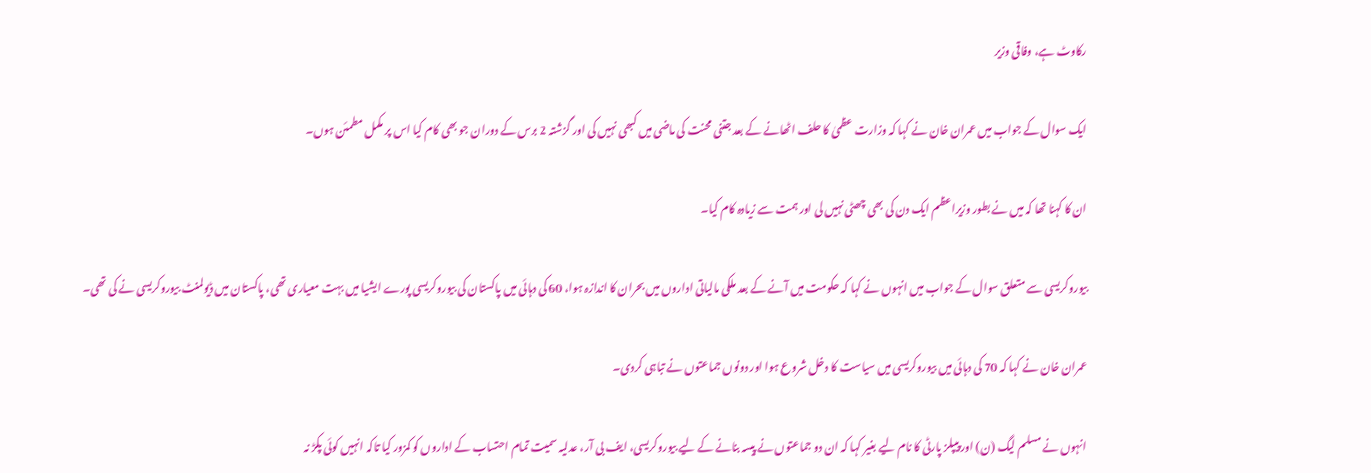رکاوٹ ہے، وفاقی وزیر

ایک سوال کے جواب میں عمران خان نے کہا کہ وزارت عظمیٰ کا حلف اٹھانے کے بعد جتنی محنت کی ماضی میں کبھی نہیں کی اور گزشتہ 2 برس کے دوران جو بھی کام کیا اس پر مکمل مطمئن ہوں۔

ان کا کہنا تھا کہ میں نے بطور وزیراعظم ایک دن کی بھی چھٹی نہیں لی اور ہمت سے زیادہ کام کیا۔

بیوروکریسی سے متعلق سوال کے جواب میں انہوں نے کہا کہ حکومت میں آنے کے بعد ملکی مالیاتی اداروں میں بحران کا اندازہ ہوا، 60 کی دہائی میں پاکستان کی بیوروکریسی پورے ایشیا میں بہت معیاری تھی، پاکستان میں ڈیولمنٹ بیوروکریسی نے کی تھی۔

عمران خان نے کہا کہ 70 کی دہائی میں بیوروکریسی میں سیاست کا دخل شروع ہوا اور دونوں جماعتوں نے تباہی کردی۔

انہوں نے مسلم لیگ (ن) اور پیپلز پارٹی کا نام لیے بغیر کہا کہ ان دو جماعتوں نے پیسہ بنانے کے لیے بیوروکریسی، ایف بی آر، عدلیہ سمیت تمام احتساب کے اداروں کو کمزور کیا تاکہ انہیں کوئی پکڑ نہ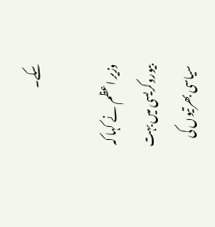سکے۔

وزیر اعظم نے کہا کہ بیوروکریسی میں بہت سیاسی بھرتیوں کی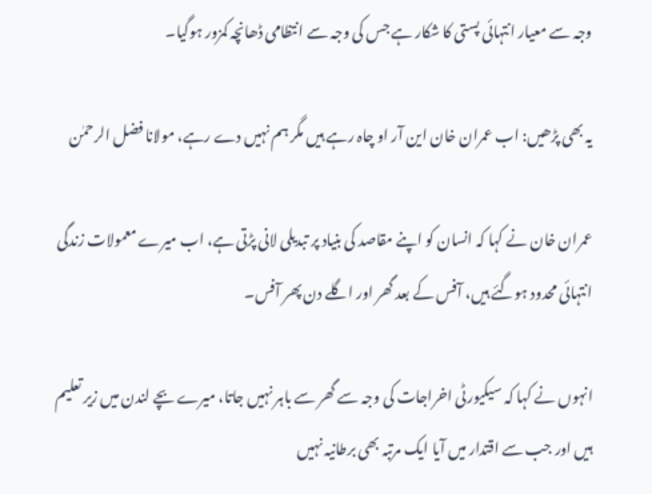وجہ سے معیار انتہائی پستی کا شکار ہے جس کی وجہ سے انتظامی ڈھانچہ کمزور ہوگیا۔

یہ بھی پڑھیں: اب عمران خان این آر او چاہ رہے ہیں مگر ہم نہیں دے رہے، مولانا فضل الرحمٰن

عمران خان نے کہا کہ انسان کو اپنے مقاصد کی بنیاد پر تبدیلی لانی پڑتی ہے، اب میرے معمولات زندگی انتہائی محدود ہوگئے ہیں، آفس کے بعد گھر اور اگلے دن پھر آفس۔

انہوں نے کہا کہ سیکیورٹی اخراجات کی وجہ سے گھر سے باہر نہیں جاتا، میرے بچے لندن میں زیر تعلیم ہیں اور جب سے اقتدار میں آیا ایک مرتبہ بھی برطانیہ نہیں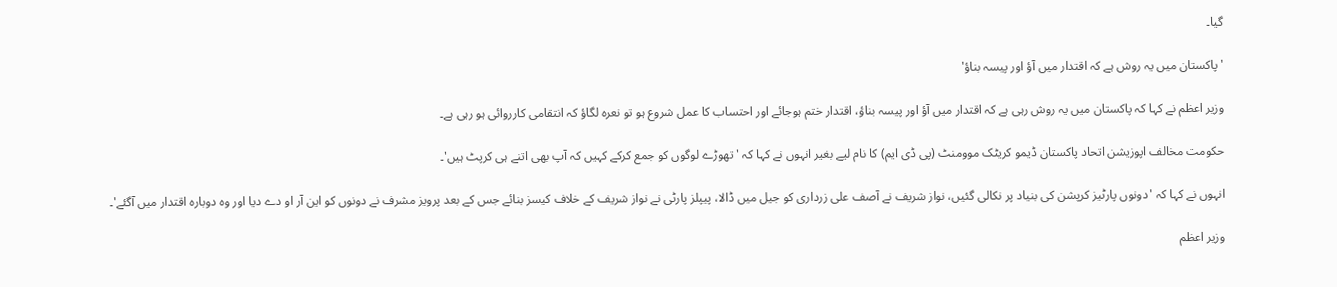گیا۔

'پاکستان میں یہ روش ہے کہ اقتدار میں آؤ اور پیسہ بناؤ'

وزیر اعظم نے کہا کہ پاکستان میں یہ روش رہی ہے کہ اقتدار میں آؤ اور پیسہ بناؤ، اقتدار ختم ہوجائے اور احتساب کا عمل شروع ہو تو نعرہ لگاؤ کہ انتقامی کارروائی ہو رہی ہے۔

حکومت مخالف اپوزیشن اتحاد پاکستان ڈیمو کریٹک موومنٹ (پی ڈی ایم) کا نام لیے بغیر انہوں نے کہا کہ 'تھوڑے لوگوں کو جمع کرکے کہیں کہ آپ بھی اتنے ہی کرپٹ ہیں'۔

انہوں نے کہا کہ 'دونوں پارٹیز کرپشن کی بنیاد پر نکالی گئیں، نواز شریف نے آصف علی زرداری کو جیل میں ڈالا، پیپلز پارٹی نے نواز شریف کے خلاف کیسز بنائے جس کے بعد پرویز مشرف نے دونوں کو این آر او دے دیا اور وہ دوبارہ اقتدار میں آگئے'۔

وزیر اعظم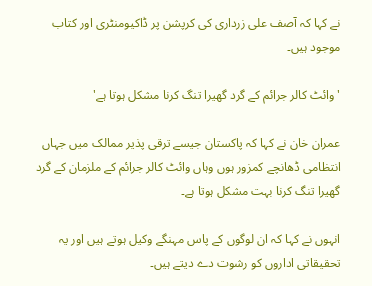نے کہا کہ آصف علی زرداری کی کرپشن پر ڈاکیومنٹری اور کتاب موجود ہیں۔

'وائٹ کالر جرائم کے گرد گھیرا تنگ کرنا مشکل ہوتا ہے'

عمران خان نے کہا کہ پاکستان جیسے ترقی پذیر ممالک میں جہاں انتظامی ڈھانچے کمزور ہوں وہاں وائٹ کالر جرائم کے ملزمان کے گرد گھیرا تنگ کرنا بہت مشکل ہوتا ہے۔

انہوں نے کہا کہ ان لوگوں کے پاس مہنگے وکیل ہوتے ہیں اور یہ تحقیقاتی اداروں کو رشوت دے دیتے ہیں۔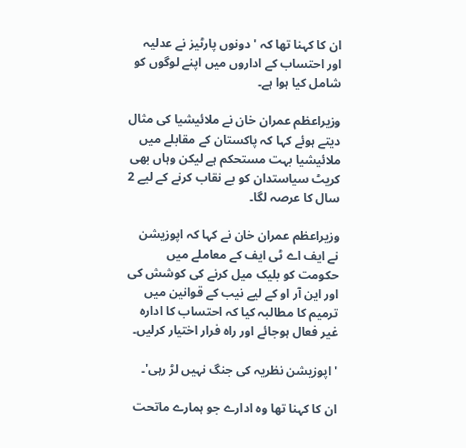ان کا کہنا تھا کہ 'دونوں پارٹیز نے عدلیہ اور احتساب کے اداروں میں اپنے لوگوں کو شامل کیا ہوا ہے۔

وزیراعظم عمران خان نے ملائیشیا کی مثال دیتے ہوئے کہا کہ پاکستان کے مقابلے میں ملائیشیا بہت مستحکم ہے لیکن وہاں بھی کریٹ سیاستدان کو بے نقاب کرنے کے لیے 2 سال کا عرصہ لگا۔

وزیراعظم عمران خان نے کہا کہ اپوزیشن نے ایف اے ٹی ایف کے معاملے میں حکومت کو بلیک میل کرنے کی کوشش کی اور این آر او کے لیے نیب کے قوانین میں ترمیم کا مطالبہ کیا کہ احتساب کا ادارہ غیر فعال ہوجائے اور راہ فرار اختیار کرلیں۔

'اپوزیشن نظریہ کی جنگ نہیں لڑ رہی'۔

ان کا کہنا تھا وہ ادارے جو ہمارے ماتحت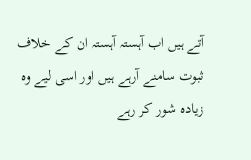آتے ہیں اب آہستہ آہستہ ان کے خلاف ثبوت سامنے آرہے ہیں اور اسی لیے وہ زیادہ شور کر رہے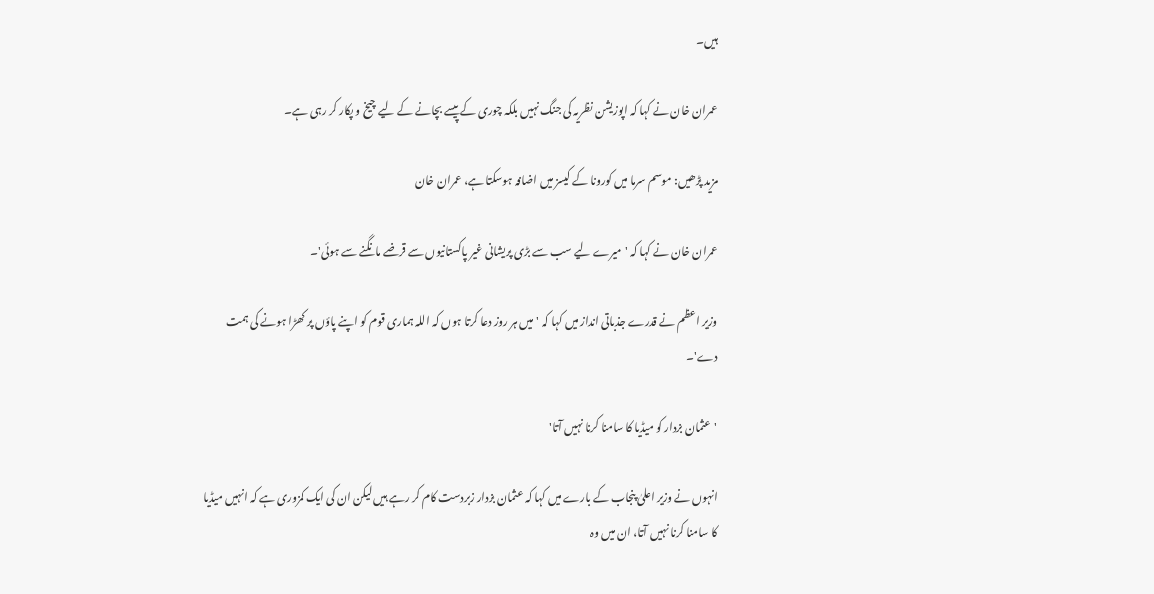ہیں۔

عمران خان نے کہا کہ اپوزیشن نظریہ کی جنگ نہیں بلکہ چوری کے پیسے بچانے کے لیے چیخ و پکار کر رہی ہے۔

مزید پڑھیں: موسم سرما میں کورونا کے کیسز میں اضافہ ہوسکتا ہے، عمران خان

عمران خان نے کہا کہ 'میرے لیے سب سے بڑی پریشانی غیر پاکستانیوں سے قرضے مانگنے سے ہوئی'۔

وزیر اعظم نے قدرے جذباتی انداز میں کہا کہ 'میں ہر روز دعا کرتا ہوں کہ اللہ ہماری قوم کو اپنے پاؤں پر کھڑا ہونے کی ہمت دے'۔

'عثمان بزدار کو میڈیا کا سامنا کرنا نہیں آتا'

انہوں نے وزیر اعلیٰ پنجاب کے بارے میں کہا کہ عثمان بزدار زبردست کام کر رہے ہیں لیکن ان کی ایک کمزوری ہے کہ انہیں میڈیا کا سامنا کرنا نہیں آتا، ان میں وہ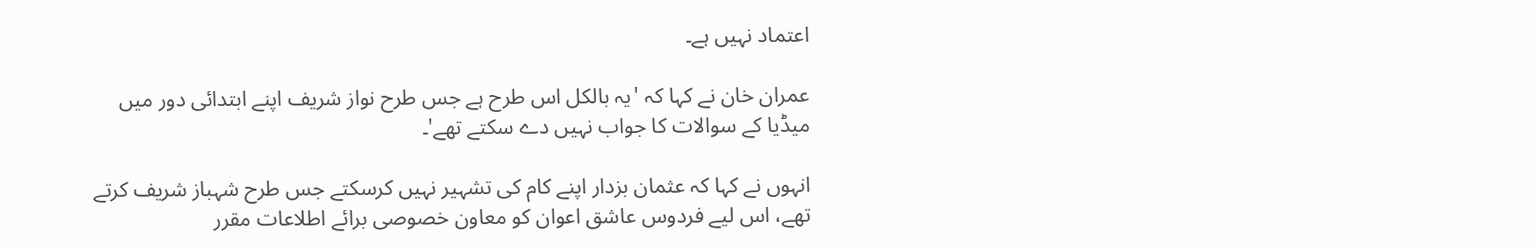اعتماد نہیں ہے۔

عمران خان نے کہا کہ 'یہ بالکل اس طرح ہے جس طرح نواز شریف اپنے ابتدائی دور میں میڈیا کے سوالات کا جواب نہیں دے سکتے تھے'۔

انہوں نے کہا کہ عثمان بزدار اپنے کام کی تشہیر نہیں کرسکتے جس طرح شہباز شریف کرتے تھے، اس لیے فردوس عاشق اعوان کو معاون خصوصی برائے اطلاعات مقرر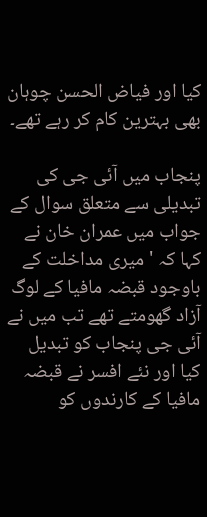کیا اور فیاض الحسن چوہان بھی بہترین کام کر رہے تھے۔

پنجاب میں آئی جی کی تبدیلی سے متعلق سوال کے جواب میں عمران خان نے کہا کہ 'میری مداخلت کے باوجود قبضہ مافیا کے لوگ آزاد گھومتے تھے تب میں نے آئی جی پنجاب کو تبدیل کیا اور نئے افسر نے قبضہ مافیا کے کارندوں کو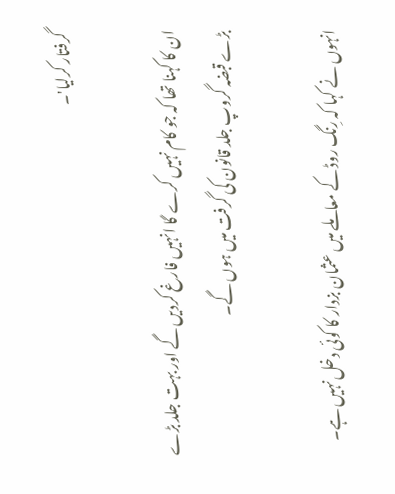گرفتار کرلیا'۔

ان کا کہنا تھا کہ جو کام نہیں کرے گا انہیں فارغ کردیں گے اور بہت جلد بڑے بڑے قبضہ گروپ جلد قانون کی گرفت میں ہوں گے۔

انہوں نے کہا کہ رِنگ روڈ کے معاملے میں عثمان بزدار کا کوئی دخل نہیں ہے۔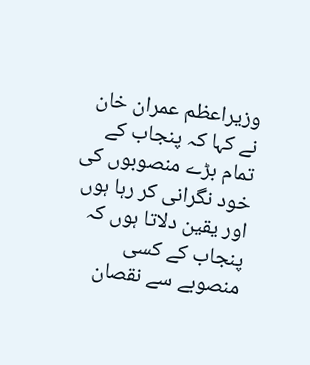وزیراعظم عمران خان نے کہا کہ پنجاب کے تمام بڑے منصوبوں کی خود نگرانی کر رہا ہوں اور یقین دلاتا ہوں کہ پنجاب کے کسی منصوبے سے نقصان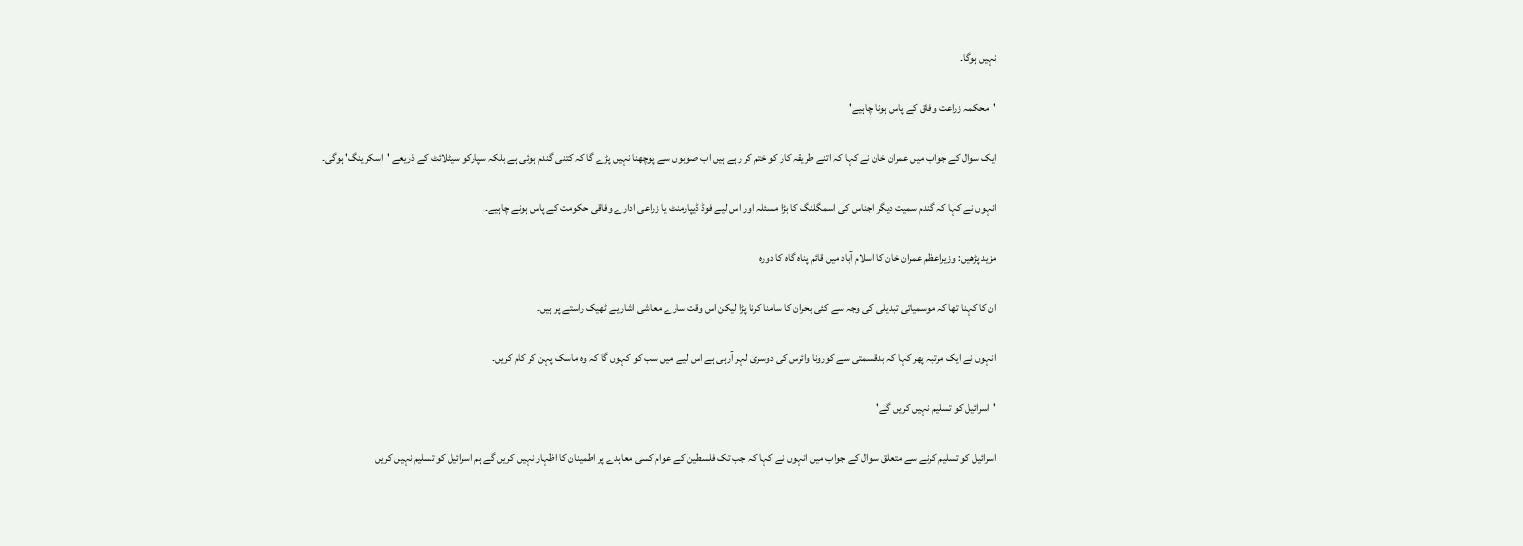نہیں ہوگا۔

'محکمہ زراعت وفاق کے پاس ہونا چاہیے'

ایک سوال کے جواب میں عمران خان نے کہا کہ اتنے طریقہ کار کو ختم کر رہے ہیں اب صوبوں سے پوچھنا نہیں پڑے گا کہ کتنی گندم ہوئی ہے بلکہ سپارکو سیٹلائٹ کے ذریعے 'اسکرینگ' ہوگی۔

انہوں نے کہا کہ گندم سمیت دیگر اجناس کی اسمگلنگ کا بڑا مسئلہ اور اس لیے فوڈ ڈیپارمنٹ یا زراعی ادارے وفاقی حکومت کے پاس ہونے چاہیے۔

مزید پڑھیں: وزیراعظم عمران خان کا اسلام آباد میں قائم پناہ گاہ کا دورہ

ان کا کہنا تھا کہ موسمیاتی تبدیلی کی وجہ سے کئی بحران کا سامنا کرنا پڑا لیکن اس وقت سارے معاشی اشاریے ٹھیک راستے پر ہیں۔

انہوں نے ایک مرتبہ پھر کہا کہ بدقسمتی سے کورونا وائرس کی دوسری لہر آرہی ہے اس لیے میں سب کو کہوں گا کہ وہ ماسک پہن کر کام کریں۔

'اسرائیل کو تسلیم نہیں کریں گے'

اسرائیل کو تسلیم کرنے سے متعلق سوال کے جواب میں انہوں نے کہا کہ جب تک فلسطین کے عوام کسی معاہدے پر اطمینان کا اظہار نہیں کریں گے ہم اسرائیل کو تسلیم نہیں کریں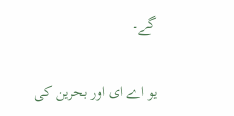گے۔

یو اے ای اور بحرین کی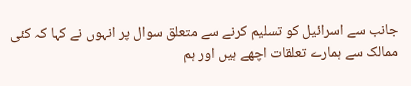جانب سے اسرائیل کو تسلیم کرنے سے متعلق سوال پر انہوں نے کہا کہ کئی ممالک سے ہمارے تعلقات اچھے ہیں اور ہم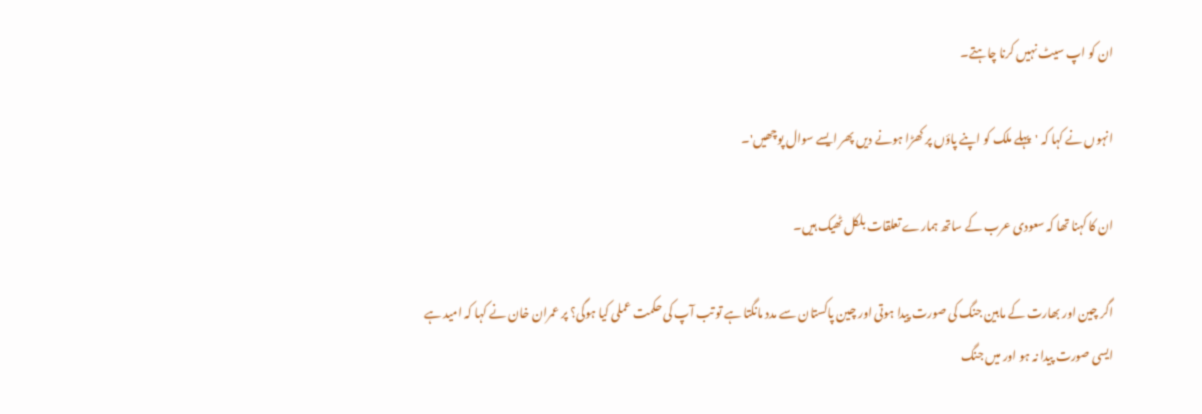ان کو اپ سیٹ نہیں کرنا چاہتے۔

انہوں نے کہا کہ 'پہلے ملک کو اپنے پاؤں پر کھڑا ہونے دیں پھر ایسے سوال پوچھیں'۔

ان کا کہنا تھا کہ سعودی عرب کے ساتھ ہمارے تعلقات بلکل ٹھیک ہیں۔

اگر چین اور بھارت کے مابین جنگ کی صورت پیدا ہوتی اور چین پاکستان سے مدد مانگتا ہے تو تب آپ کی حکمت عملی کیا ہوگی؟ پر عمران خان نے کہا کہ امید ہے ایسی صورت پیدا نہ ہو اور میں جنگ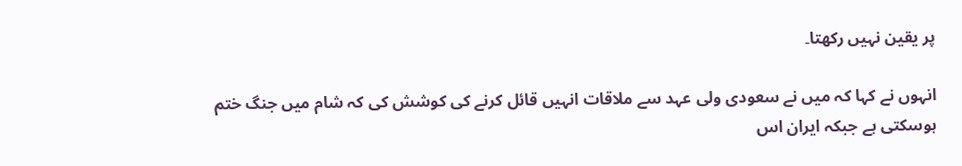پر یقین نہیں رکھتا۔

انہوں نے کہا کہ میں نے سعودی ولی عہد سے ملاقات انہیں قائل کرنے کی کوشش کی کہ شام میں جنگ ختم ہوسکتی ہے جبکہ ایران اس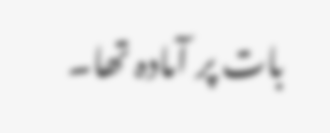بات پر آمادہ تھا۔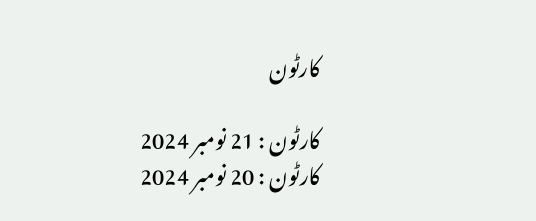کارٹون

کارٹون : 21 نومبر 2024
کارٹون : 20 نومبر 2024